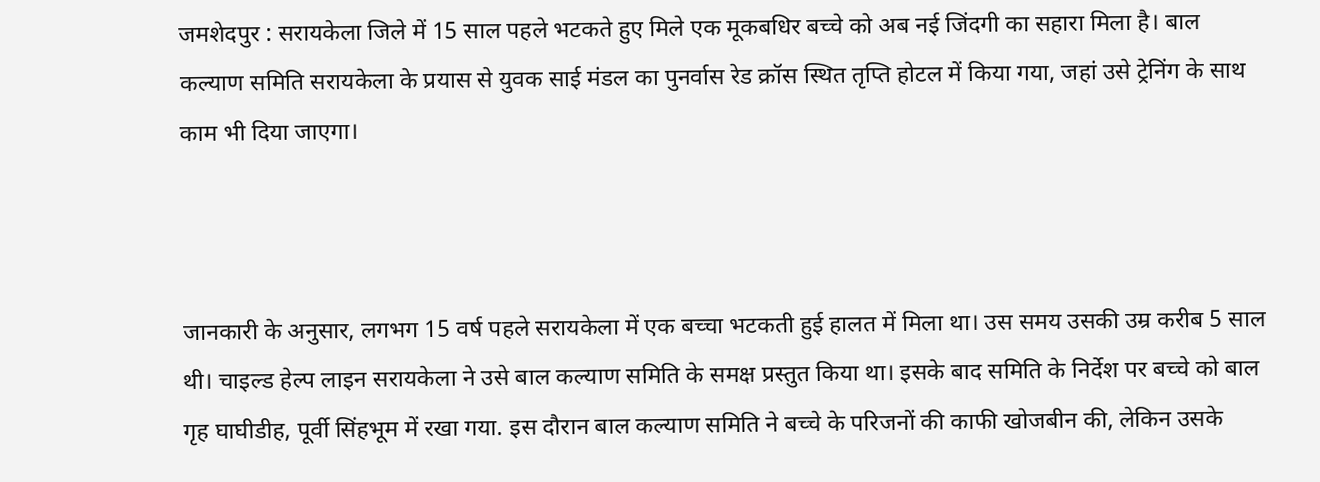जमशेदपुर : सरायकेला जिले में 15 साल पहले भटकते हुए मिले एक मूकबधिर बच्चे को अब नई जिंदगी का सहारा मिला है। बाल कल्याण समिति सरायकेला के प्रयास से युवक साई मंडल का पुनर्वास रेड क्रॉस स्थित तृप्ति होटल में किया गया, जहां उसे ट्रेनिंग के साथ काम भी दिया जाएगा।



जानकारी के अनुसार, लगभग 15 वर्ष पहले सरायकेला में एक बच्चा भटकती हुई हालत में मिला था। उस समय उसकी उम्र करीब 5 साल थी। चाइल्ड हेल्प लाइन सरायकेला ने उसे बाल कल्याण समिति के समक्ष प्रस्तुत किया था। इसके बाद समिति के निर्देश पर बच्चे को बाल गृह घाघीडीह, पूर्वी सिंहभूम में रखा गया. इस दौरान बाल कल्याण समिति ने बच्चे के परिजनों की काफी खोजबीन की, लेकिन उसके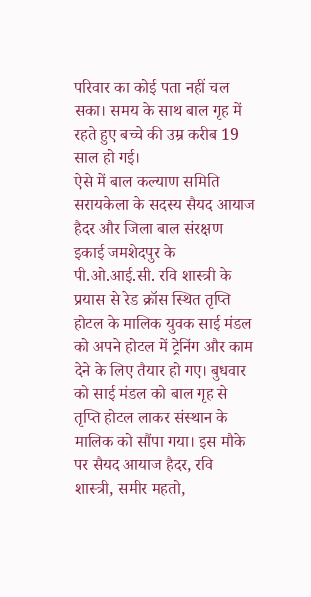परिवार का कोई पता नहीं चल सका। समय के साथ बाल गृह में रहते हुए बच्चे की उम्र करीब 19 साल हो गई।
ऐसे में बाल कल्याण समिति सरायकेला के सदस्य सैयद आयाज हैदर और जिला बाल संरक्षण इकाई जमशेदपुर के पी.ओ.आई.सी. रवि शास्त्री के प्रयास से रेड क्रॉस स्थित तृप्ति होटल के मालिक युवक साई मंडल को अपने होटल में ट्रेनिंग और काम देने के लिए तैयार हो गए। बुधवार को साई मंडल को बाल गृह से तृप्ति होटल लाकर संस्थान के मालिक को सौंपा गया। इस मौके पर सैयद आयाज हैदर, रवि शास्त्री, समीर महतो,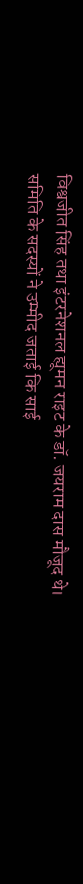विश्वजीत सिंह तथा इंटरनेशनल ह्यूमन राइट के डॉ. जयराम दास मौजूद थे।
समिति के सदस्यों ने उम्मीद जताई कि साई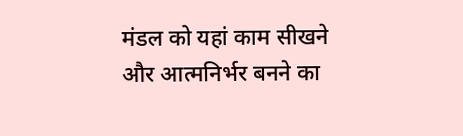मंडल को यहां काम सीखने और आत्मनिर्भर बनने का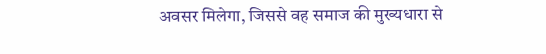अवसर मिलेगा, जिससे वह समाज की मुख्यधारा से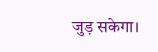जुड़ सकेगा।